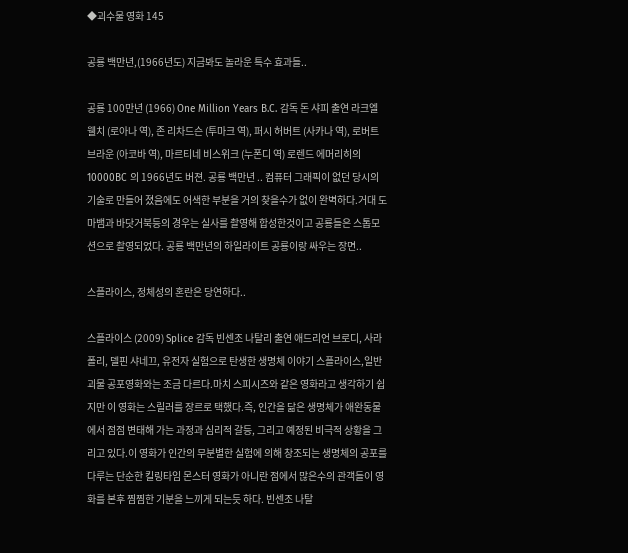◆괴수물 영화 145

공룡 백만년,(1966년도) 지금봐도 놀라운 특수 효과들..

공룡 100만년 (1966) One Million Years B.C. 감독 돈 샤피 출연 라크엘 웰치 (로아나 역), 존 리차드슨 (투마크 역), 퍼시 허버트 (사카나 역), 로버트 브라운 (아코바 역), 마르티네 비스위크 (누폰디 역) 로렌드 에머리히의 10000BC 의 1966년도 버젼. 공룡 백만년 .. 컴퓨터 그래픽이 없던 당시의 기술로 만들어 졌음에도 어색한 부분을 거의 찾을수가 없이 완벽하다.거대 도마뱀과 바닷거북등의 경우는 실사를 촬영해 합성한것이고 공룡들은 스톱모션으로 촬영되었다. 공룡 백만년의 하일라이트 공룡이랑 싸우는 장면..

스플라이스, 정체성의 혼란은 당연하다..

스플라이스 (2009) Splice 감독 빈센조 나탈리 출연 애드리언 브로디, 사라 폴리, 델핀 샤네끄, 유전자 실험으로 탄생한 생명체 이야기 스플라이스,일반 괴물 공포영화와는 조금 다르다.마치 스피시즈와 같은 영화라고 생각하기 쉽지만 이 영화는 스릴러를 장르로 택했다.즉, 인간을 닮은 생명체가 애완동물에서 점점 변태해 가는 과정과 심리적 갈등, 그리고 예정된 비극적 상황을 그리고 있다.이 영화가 인간의 무분별한 실험에 의해 창조되는 생명체의 공포를 다루는 단순한 킬링타임 몬스터 영화가 아니란 점에서 많은수의 관객들이 영화를 본후 찜찜한 기분을 느끼게 되는듯 하다. 빈센조 나탈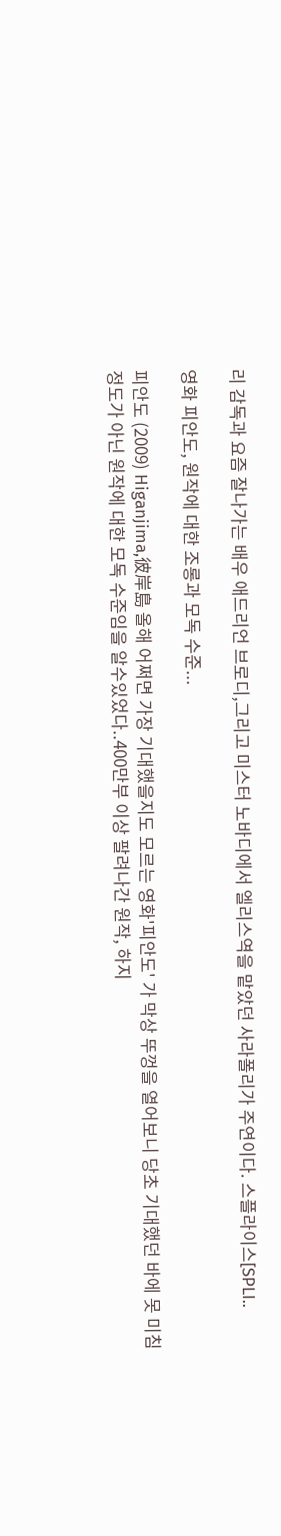리 감독과 요즘 잘나가는 배우 애드리언 브로디,그리고 미스터 노바디에서 엘리스역을 맡았던 사라폴리가 주연이다. 스플라이스[SPLI..

영화 피안도, 원작에 대한 조롱과 모독 수준...

피안도 (2009) Higanjima,彼岸島 올해 어쩌면 가장 기대했을지도 모르는 영화'피안도' 가 막상 뚜껑을 열어보니 당초 기대했던 바에 못 미침 정도가 아닌 원작에 대한 모독 수준임을 알수있었다..400만부 이상 팔려나간 원작, 하지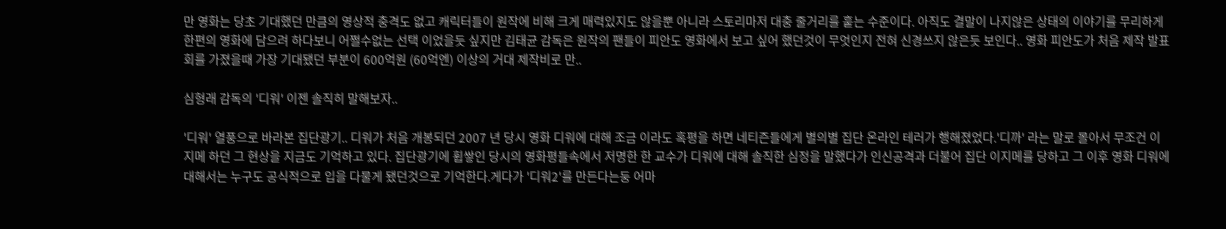만 영화는 당초 기대했던 만큼의 영상적 충격도 없고 캐릭터들이 원작에 비해 크게 매력있지도 않을뿐 아니라 스토리마저 대충 줄거리를 훝는 수준이다. 아직도 결말이 나지않은 상태의 이야기를 무리하게 한편의 영화에 담으려 하다보니 어쩔수없는 선택 이었을듯 싶지만 김태균 감독은 원작의 팬들이 피안도 영화에서 보고 싶어 했던것이 무엇인지 전혀 신경쓰지 않은듯 보인다.. 영화 피안도가 처음 제작 발표회를 가졌을때 가장 기대됐던 부분이 600억원 (60억엔) 이상의 거대 제작비로 만..

심형래 감독의 '디워' 이젠 솔직히 말해보자..

'디워' 열풍으로 바라본 집단광기.. 디워가 처음 개봉되던 2007 년 당시 영화 디워에 대해 조금 이라도 혹평을 하면 네티즌들에게 별의별 집단 온라인 테러가 행해졌었다.'디까' 라는 말로 몰아서 무조건 이지메 하던 그 현상을 지금도 기억하고 있다. 집단광기에 휩쌓인 당시의 영화평들속에서 저명한 한 교수가 디워에 대해 솔직한 심정을 말했다가 인신공격과 더불어 집단 이지메를 당하고 그 이후 영화 디워에 대해서는 누구도 공식적으로 입을 다물게 됐던것으로 기억한다.게다가 '디워2'를 만든다는둥 어마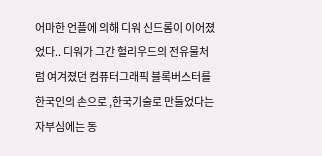어마한 언플에 의해 디워 신드롬이 이어졌었다.. 디워가 그간 헐리우드의 전유물처럼 여겨졌던 컴퓨터그래픽 블록버스터를 한국인의 손으로 ,한국기술로 만들었다는 자부심에는 동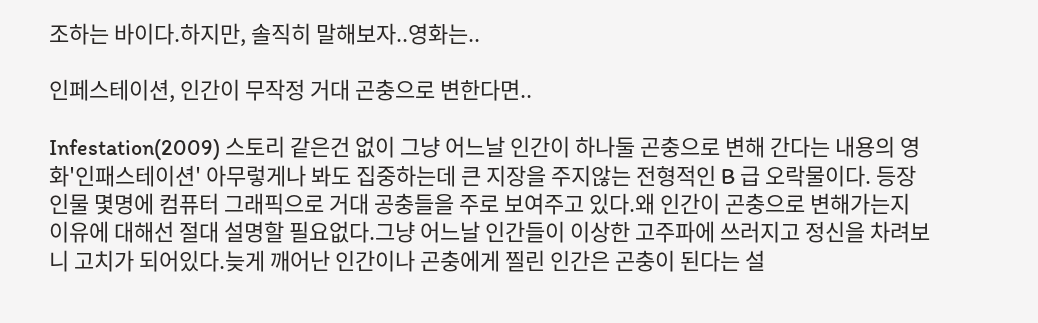조하는 바이다.하지만, 솔직히 말해보자..영화는..

인페스테이션, 인간이 무작정 거대 곤충으로 변한다면..

Infestation(2009) 스토리 같은건 없이 그냥 어느날 인간이 하나둘 곤충으로 변해 간다는 내용의 영화'인패스테이션' 아무렇게나 봐도 집중하는데 큰 지장을 주지않는 전형적인 B 급 오락물이다. 등장인물 몇명에 컴퓨터 그래픽으로 거대 공충들을 주로 보여주고 있다.왜 인간이 곤충으로 변해가는지 이유에 대해선 절대 설명할 필요없다.그냥 어느날 인간들이 이상한 고주파에 쓰러지고 정신을 차려보니 고치가 되어있다.늦게 깨어난 인간이나 곤충에게 찔린 인간은 곤충이 된다는 설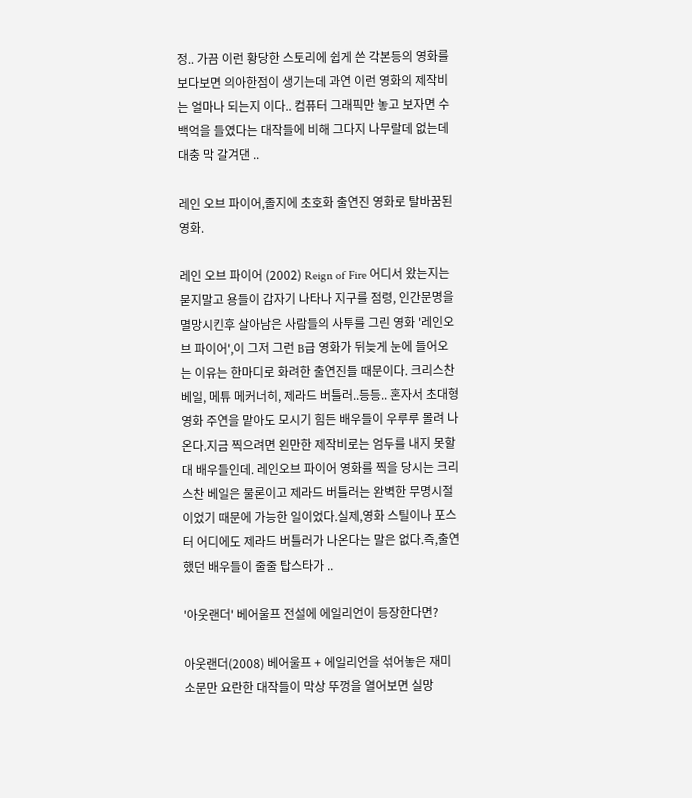정.. 가끔 이런 황당한 스토리에 쉽게 쓴 각본등의 영화를 보다보면 의아한점이 생기는데 과연 이런 영화의 제작비는 얼마나 되는지 이다.. 컴퓨터 그래픽만 놓고 보자면 수백억을 들였다는 대작들에 비해 그다지 나무랄데 없는데 대충 막 갈겨댄 ..

레인 오브 파이어,졸지에 초호화 출연진 영화로 탈바꿈된 영화.

레인 오브 파이어 (2002) Reign of Fire 어디서 왔는지는 묻지말고 용들이 갑자기 나타나 지구를 점령, 인간문명을 멸망시킨후 살아남은 사람들의 사투를 그린 영화 '레인오브 파이어',이 그저 그런 B급 영화가 뒤늦게 눈에 들어오는 이유는 한마디로 화려한 출연진들 때문이다. 크리스찬 베일, 메튜 메커너히, 제라드 버틀러..등등.. 혼자서 초대형 영화 주연을 맡아도 모시기 힘든 배우들이 우루루 몰려 나온다.지금 찍으려면 왼만한 제작비로는 엄두를 내지 못할 대 배우들인데. 레인오브 파이어 영화를 찍을 당시는 크리스찬 베일은 물론이고 제라드 버틀러는 완벽한 무명시절이었기 때문에 가능한 일이었다.실제,영화 스틸이나 포스터 어디에도 제라드 버틀러가 나온다는 말은 없다.즉,출연했던 배우들이 줄줄 탑스타가 ..

'아웃랜더' 베어울프 전설에 에일리언이 등장한다면?

아웃랜더(2008) 베어울프 + 에일리언을 섞어놓은 재미 소문만 요란한 대작들이 막상 뚜껑을 열어보면 실망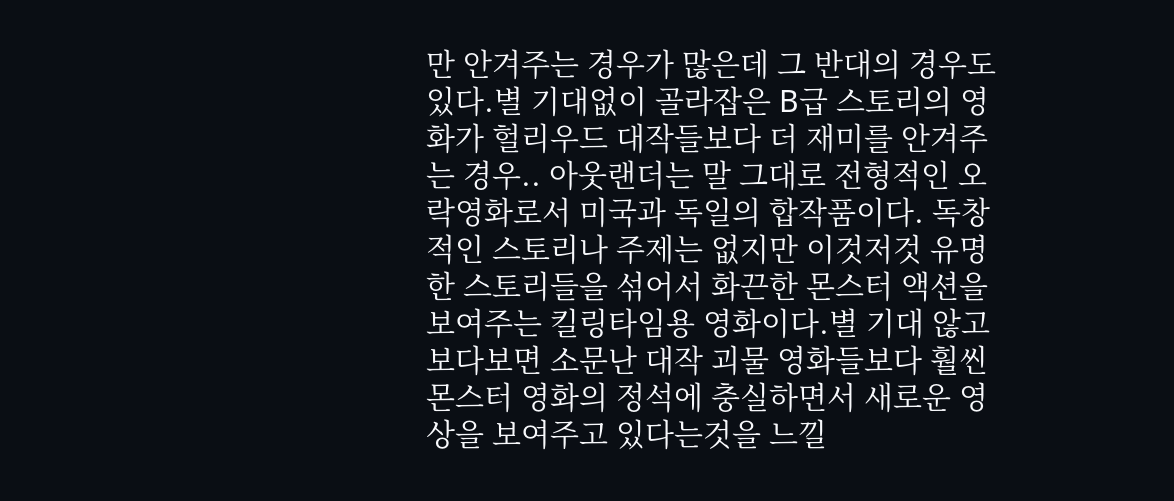만 안겨주는 경우가 많은데 그 반대의 경우도 있다.별 기대없이 골라잡은 B급 스토리의 영화가 헐리우드 대작들보다 더 재미를 안겨주는 경우.. 아웃랜더는 말 그대로 전형적인 오락영화로서 미국과 독일의 합작품이다. 독창적인 스토리나 주제는 없지만 이것저것 유명한 스토리들을 섞어서 화끈한 몬스터 액션을 보여주는 킬링타임용 영화이다.별 기대 않고 보다보면 소문난 대작 괴물 영화들보다 훨씬 몬스터 영화의 정석에 충실하면서 새로운 영상을 보여주고 있다는것을 느낄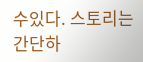수있다. 스토리는 간단하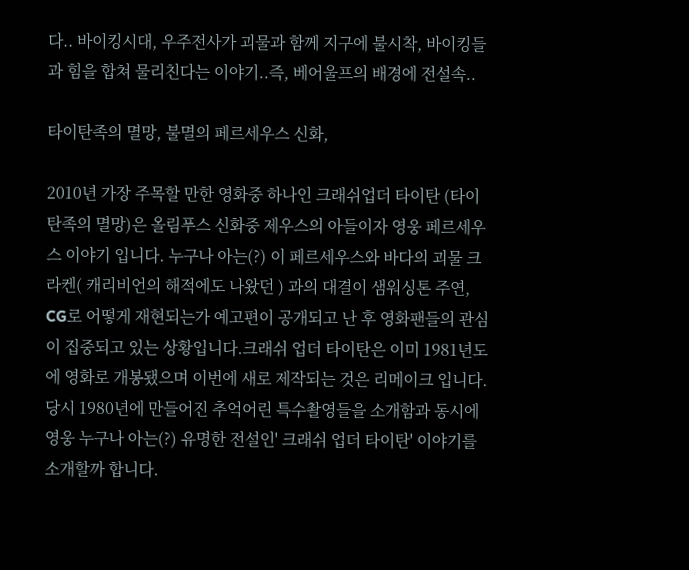다.. 바이킹시대, 우주전사가 괴물과 함께 지구에 불시착, 바이킹들과 힘을 합쳐 물리친다는 이야기..즉, 베어울프의 배경에 전설속..

타이탄족의 멸망, 불멸의 페르세우스 신화,

2010년 가장 주목할 만한 영화중 하나인 크래쉬업더 타이탄 (타이탄족의 멸망)은 올림푸스 신화중 제우스의 아들이자 영웅 페르세우스 이야기 입니다. 누구나 아는(?) 이 페르세우스와 바다의 괴물 크라켄( 캐리비언의 해적에도 나왔던 ) 과의 대결이 샘워싱톤 주연, CG로 어떻게 재현되는가 예고편이 공개되고 난 후 영화팬들의 관심이 집중되고 있는 상황입니다.크래쉬 업더 타이탄은 이미 1981년도에 영화로 개봉됐으며 이번에 새로 제작되는 것은 리메이크 입니다.당시 1980년에 만들어진 추억어린 특수촬영들을 소개함과 동시에 영웅 누구나 아는(?) 유명한 전설인' 크래쉬 업더 타이탄' 이야기를 소개할까 합니다.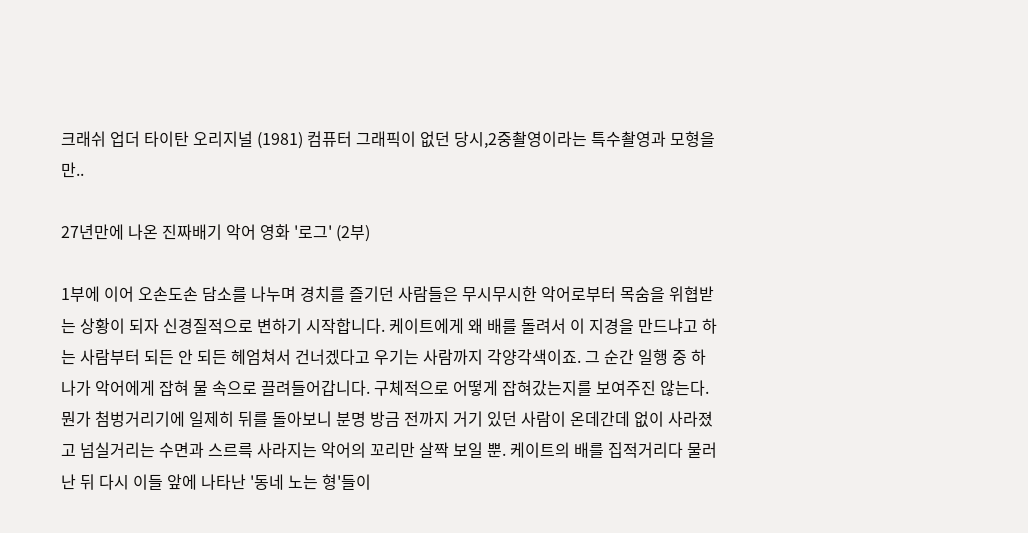크래쉬 업더 타이탄 오리지널 (1981) 컴퓨터 그래픽이 없던 당시,2중촬영이라는 특수촬영과 모형을 만..

27년만에 나온 진짜배기 악어 영화 '로그' (2부)

1부에 이어 오손도손 담소를 나누며 경치를 즐기던 사람들은 무시무시한 악어로부터 목숨을 위협받는 상황이 되자 신경질적으로 변하기 시작합니다. 케이트에게 왜 배를 돌려서 이 지경을 만드냐고 하는 사람부터 되든 안 되든 헤엄쳐서 건너겠다고 우기는 사람까지 각양각색이죠. 그 순간 일행 중 하나가 악어에게 잡혀 물 속으로 끌려들어갑니다. 구체적으로 어떻게 잡혀갔는지를 보여주진 않는다. 뭔가 첨벙거리기에 일제히 뒤를 돌아보니 분명 방금 전까지 거기 있던 사람이 온데간데 없이 사라졌고 넘실거리는 수면과 스르륵 사라지는 악어의 꼬리만 살짝 보일 뿐. 케이트의 배를 집적거리다 물러난 뒤 다시 이들 앞에 나타난 '동네 노는 형'들이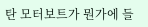탄 모터보트가 뭔가에 들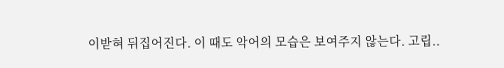이받혀 뒤집어진다. 이 때도 악어의 모습은 보여주지 않는다. 고립..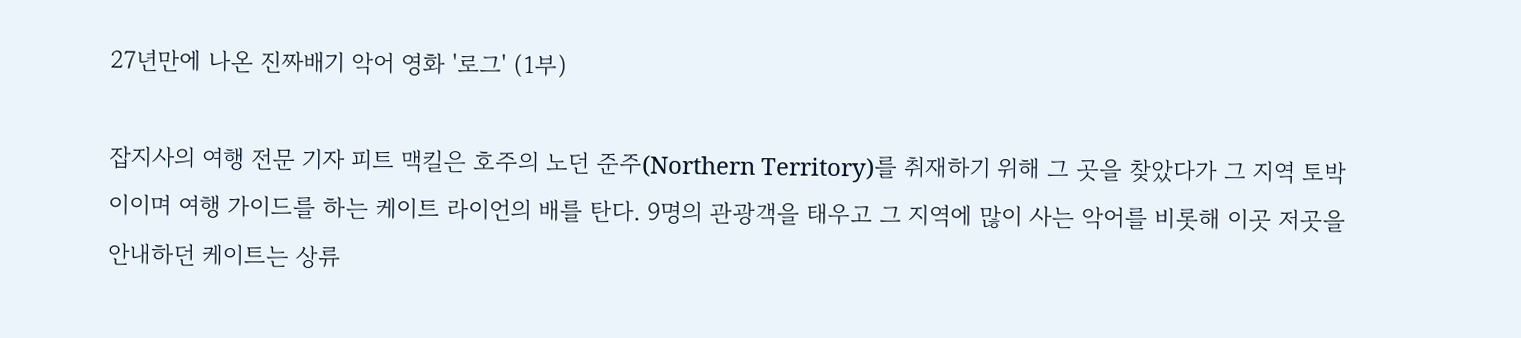27년만에 나온 진짜배기 악어 영화 '로그' (1부)

잡지사의 여행 전문 기자 피트 맥킬은 호주의 노던 준주(Northern Territory)를 취재하기 위해 그 곳을 찾았다가 그 지역 토박이이며 여행 가이드를 하는 케이트 라이언의 배를 탄다. 9명의 관광객을 태우고 그 지역에 많이 사는 악어를 비롯해 이곳 저곳을 안내하던 케이트는 상류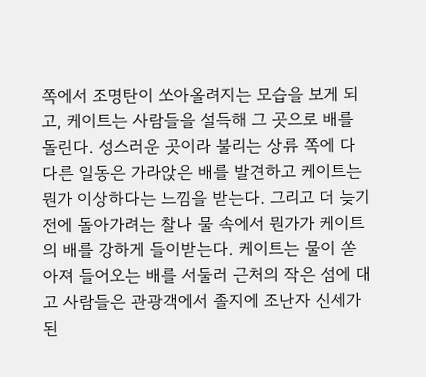쪽에서 조명탄이 쏘아올려지는 모습을 보게 되고, 케이트는 사람들을 설득해 그 곳으로 배를 돌린다. 성스러운 곳이라 불리는 상류 쪽에 다다른 일동은 가라앉은 배를 발견하고 케이트는 뭔가 이상하다는 느낌을 받는다. 그리고 더 늦기 전에 돌아가려는 찰나 물 속에서 뭔가가 케이트의 배를 강하게 들이받는다. 케이트는 물이 쏟아져 들어오는 배를 서둘러 근처의 작은 섬에 대고 사람들은 관광객에서 졸지에 조난자 신세가 된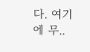다. 여기에 무..